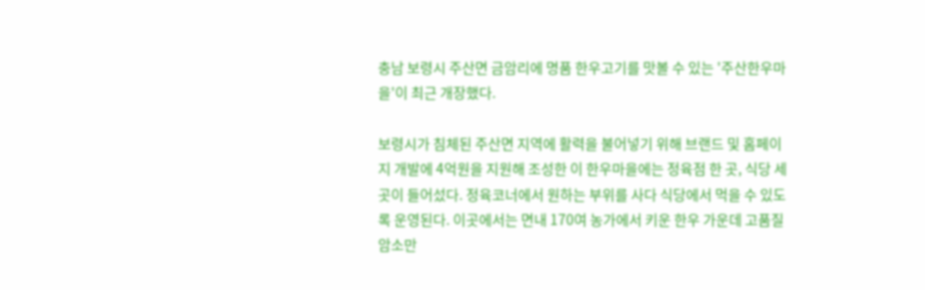충남 보령시 주산면 금암리에 명품 한우고기를 맛볼 수 있는 '주산한우마을'이 최근 개장했다.

보령시가 침체된 주산면 지역에 활력을 불어넣기 위해 브랜드 및 홈페이지 개발에 4억원을 지원해 조성한 이 한우마을에는 정육점 한 곳, 식당 세 곳이 들어섰다. 정육코너에서 원하는 부위를 사다 식당에서 먹을 수 있도록 운영된다. 이곳에서는 면내 170여 농가에서 키운 한우 가운데 고품질 암소만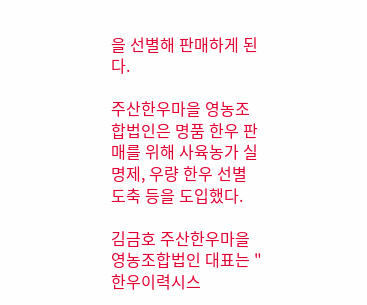을 선별해 판매하게 된다.

주산한우마을 영농조합법인은 명품 한우 판매를 위해 사육농가 실명제, 우량 한우 선별 도축 등을 도입했다.

김금호 주산한우마을 영농조합법인 대표는 "한우이력시스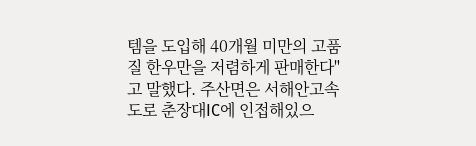템을 도입해 40개월 미만의 고품질 한우만을 저렴하게 판매한다"고 말했다. 주산면은 서해안고속도로 춘장대IC에 인접해있으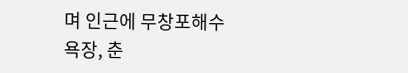며 인근에 무창포해수욕장, 춘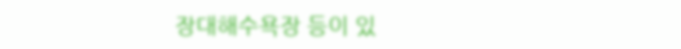장대해수욕장 등이 있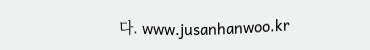다. www.jusanhanwoo.kr